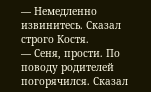― Немедленно извинитесь. Сказал строго Костя.
― Сеня, прости. По поводу родителей погорячился. Сказал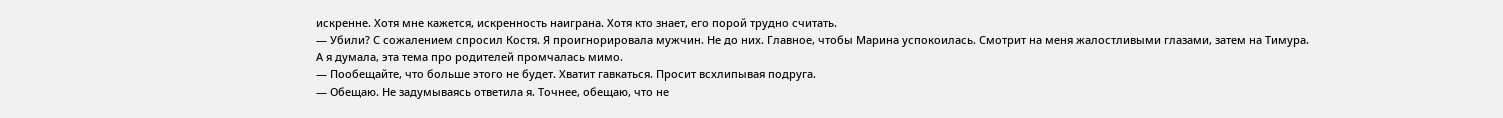искренне. Хотя мне кажется, искренность наиграна. Хотя кто знает, его порой трудно считать.
― Убили? С сожалением спросил Костя. Я проигнорировала мужчин. Не до них. Главное, чтобы Марина успокоилась. Смотрит на меня жалостливыми глазами, затем на Тимура.
А я думала, эта тема про родителей промчалась мимо.
― Пообещайте, что больше этого не будет. Хватит гавкаться. Просит всхлипывая подруга.
― Обещаю. Не задумываясь ответила я. Точнее, обещаю, что не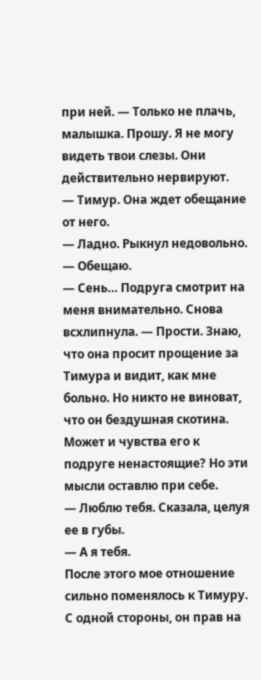при ней. ― Только не плачь, малышка. Прошу. Я не могу видеть твои слезы. Они действительно нервируют.
― Тимур. Она ждет обещание от него.
― Ладно. Рыкнул недовольно. ― Обещаю.
― Сень… Подруга смотрит на меня внимательно. Снова всхлипнула. ― Прости. Знаю, что она просит прощение за Тимура и видит, как мне больно. Но никто не виноват, что он бездушная скотина. Может и чувства его к подруге ненастоящие? Но эти мысли оставлю при себе.
― Люблю тебя. Сказала, целуя ее в губы.
― А я тебя.
После этого мое отношение сильно поменялось к Тимуру. С одной стороны, он прав на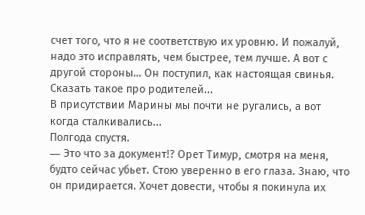счет того, что я не соответствую их уровню. И пожалуй, надо это исправлять, чем быстрее, тем лучше. А вот с другой стороны… Он поступил, как настоящая свинья. Сказать такое про родителей...
В присутствии Марины мы почти не ругались, а вот когда сталкивались...
Полгода спустя.
― Это что за документ!? Орет Тимур, смотря на меня, будто сейчас убьет. Стою уверенно в его глаза. Знаю, что он придирается. Хочет довести, чтобы я покинула их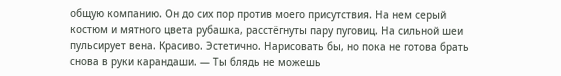общую компанию. Он до сих пор против моего присутствия. На нем серый костюм и мятного цвета рубашка, расстёгнуты пару пуговиц. На сильной шеи пульсирует вена. Красиво. Эстетично. Нарисовать бы, но пока не готова брать снова в руки карандаши. ― Ты блядь не можешь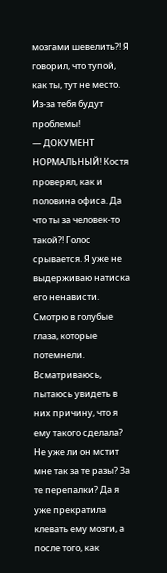мозгами шевелить?! Я говорил, что тупой, как ты, тут не место. Из-за тебя будут проблемы!
― ДОКУМЕНТ НОРМАЛЬНЫЙ! Костя проверял, как и половина офиса. Да что ты за человек-то такой?! Голос срывается. Я уже не выдерживаю натиска его ненависти. Смотрю в голубые глаза, которые потемнели. Всматриваюсь, пытаюсь увидеть в них причину, что я ему такого сделала? Не уже ли он мстит мне так за те разы? За те перепалки? Да я уже прекратила клевать ему мозги, а после того, как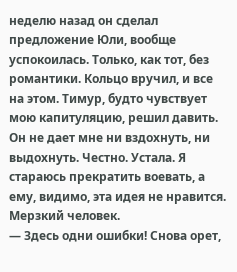неделю назад он сделал предложение Юли, вообще успокоилась. Только, как тот, без романтики. Кольцо вручил, и все на этом. Тимур, будто чувствует мою капитуляцию, решил давить. Он не дает мне ни вздохнуть, ни выдохнуть. Честно. Устала. Я стараюсь прекратить воевать, а ему, видимо, эта идея не нравится. Мерзкий человек.
― Здесь одни ошибки! Снова орет,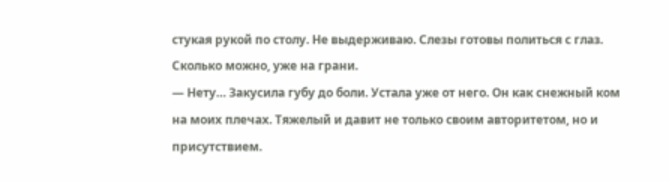стукая рукой по столу. Не выдерживаю. Слезы готовы политься с глаз. Сколько можно, уже на грани.
― Нету… Закусила губу до боли. Устала уже от него. Он как снежный ком на моих плечах. Тяжелый и давит не только своим авторитетом, но и присутствием.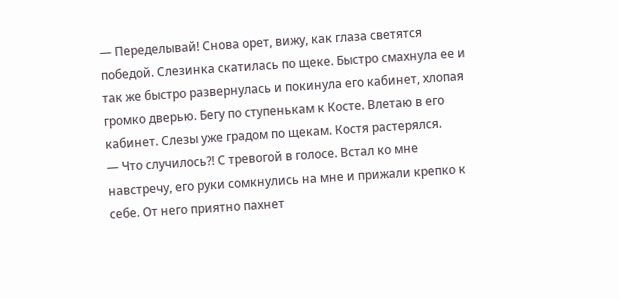― Переделывай! Снова орет, вижу, как глаза светятся победой. Слезинка скатилась по щеке. Быстро смахнула ее и так же быстро развернулась и покинула его кабинет, хлопая громко дверью. Бегу по ступенькам к Косте. Влетаю в его кабинет. Слезы уже градом по щекам. Костя растерялся.
― Что случилось?! С тревогой в голосе. Встал ко мне навстречу, его руки сомкнулись на мне и прижали крепко к себе. От него приятно пахнет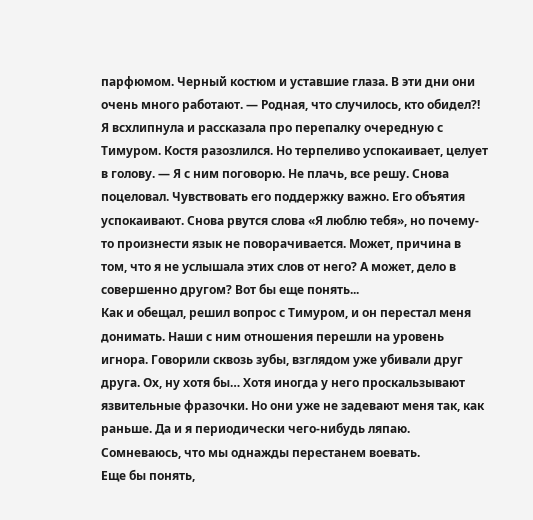парфюмом. Черный костюм и уставшие глаза. В эти дни они очень много работают. ― Родная, что случилось, кто обидел?! Я всхлипнула и рассказала про перепалку очередную с Тимуром. Костя разозлился. Но терпеливо успокаивает, целует в голову. ― Я с ним поговорю. Не плачь, все решу. Снова поцеловал. Чувствовать его поддержку важно. Его объятия успокаивают. Снова рвутся слова «Я люблю тебя», но почему-то произнести язык не поворачивается. Может, причина в том, что я не услышала этих слов от него? А может, дело в совершенно другом? Вот бы еще понять...
Как и обещал, решил вопрос с Тимуром, и он перестал меня донимать. Наши с ним отношения перешли на уровень игнора. Говорили сквозь зубы, взглядом уже убивали друг друга. Ох, ну хотя бы… Хотя иногда у него проскальзывают язвительные фразочки. Но они уже не задевают меня так, как раньше. Да и я периодически чего-нибудь ляпаю. Сомневаюсь, что мы однажды перестанем воевать.
Еще бы понять,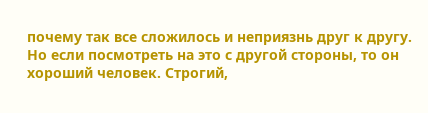почему так все сложилось и неприязнь друг к другу.
Но если посмотреть на это с другой стороны, то он хороший человек. Строгий,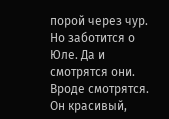порой через чур. Но заботится о Юле. Да и смотрятся они. Вроде смотрятся. Он красивый,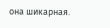она шикарная.